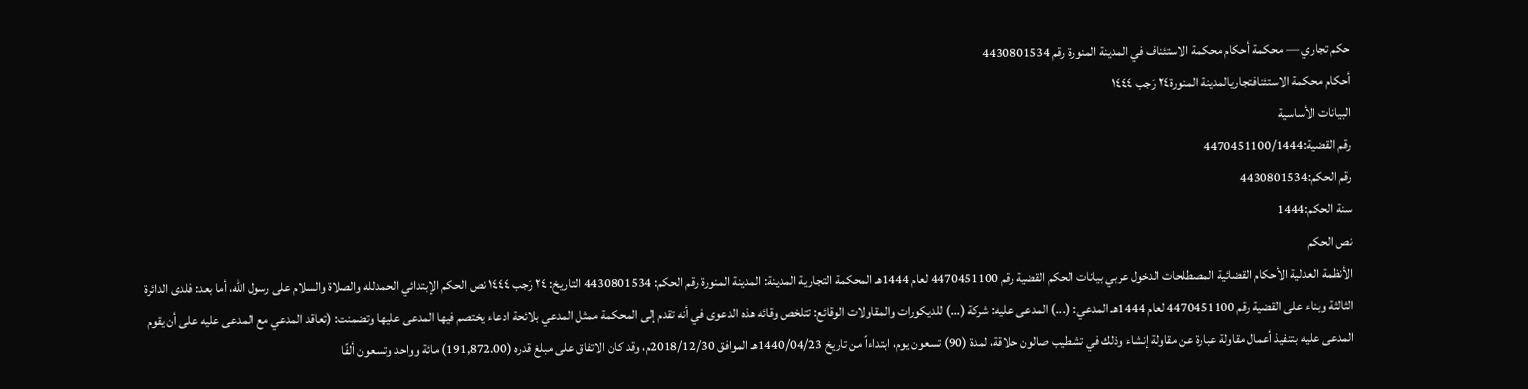حكم تجاري — محكمة أحكام محكمة الاستئناف في المدينة المنورة رقم 4430801534
أحكام محكمة الاستئنافتجاريالمدينة المنورة٢٤ رَجب ١٤٤٤
البيانات الأساسية
رقم القضية:4470451100/1444
رقم الحكم:4430801534
سنة الحكم:1444
نص الحكم
الأنظمة العدلية الأحكام القضائية المصطلحات الدخول عربي بيانات الحكم القضية رقم 4470451100 لعام 1444هـ المحكمة التجارية المدينة: المدينة المنورة رقم الحكم: 4430801534 التاريخ: ٢٤ رَجب ١٤٤٤ نص الحكم الإبتدائي الحمدلله والصلاة والسلام على رسول الله، أما بعد: فلدى الدائرة الثالثة وبناء على القضية رقم 4470451100 لعام 1444هـ المدعي: (...) المدعى عليه: شركة (...) للديكورات والمقاولات الوقائع: تتلخص وقائه هذه الدعوى في أنه تقدم إلى المحكمة ممثل المدعي بلائحة ادعاء يختصم فيها المدعى عليها وتضمنت: (تعاقد المدعي مع المدعى عليه على أن يقوم المدعى عليه بتنفيذ أعمال مقاولة عبارة عن مقاولة إنشاء وذلك في تشطيب صالون حلاقة، لمدة (90) تسعون يوم، ابتداءاً من تاريخ 1440/04/23هـ الموافق 2018/12/30م، وقد كان الاتفاق على مبلغ قدره (191,872.00) مائة وواحد وتسعون ألفًا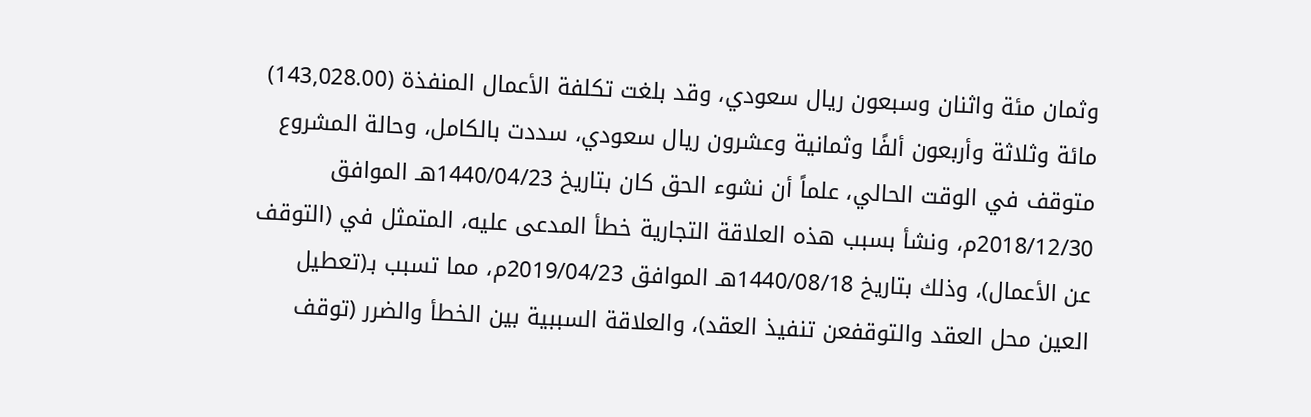وثمان مئة واثنان وسبعون ريال سعودي، وقد بلغت تكلفة الأعمال المنفذة (143,028.00) مائة وثلاثة وأربعون ألفًا وثمانية وعشرون ريال سعودي، سددت بالكامل، وحالة المشروع متوقف في الوقت الحالي، علماً أن نشوء الحق كان بتاريخ 1440/04/23هـ الموافق 2018/12/30م، ونشأ بسبب هذه العلاقة التجارية خطأ المدعى عليه، المتمثل في (التوقف عن الأعمال)، وذلك بتاريخ 1440/08/18هـ الموافق 2019/04/23م، مما تسبب بـ(تعطيل العين محل العقد والتوقفعن تنفيذ العقد)، والعلاقة السببية بين الخطأ والضرر (توقف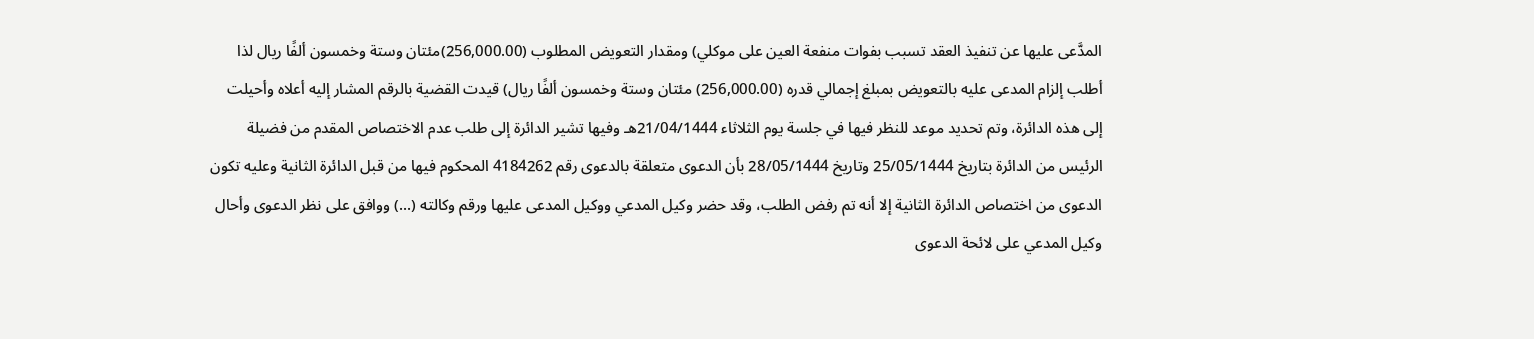المدَّعى عليها عن تنفيذ العقد تسبب بفوات منفعة العين على موكلي) ومقدار التعويض المطلوب (256,000.00)مئتان وستة وخمسون ألفًا ريال لذا أطلب إلزام المدعى عليه بالتعويض بمبلغ إجمالي قدره (256,000.00) مئتان وستة وخمسون ألفًا ريال) قيدت القضية بالرقم المشار إليه أعلاه وأحيلت إلى هذه الدائرة، وتم تحديد موعد للنظر فيها في جلسة يوم الثلاثاء 21/04/1444هـ وفيها تشير الدائرة إلى طلب عدم الاختصاص المقدم من فضيلة الرئيس من الدائرة بتاريخ 25/05/1444 وتاريخ 28/05/1444 بأن الدعوى متعلقة بالدعوى رقم 4184262 المحكوم فيها من قبل الدائرة الثانية وعليه تكون الدعوى من اختصاص الدائرة الثانية إلا أنه تم رفض الطلب، وقد حضر وكيل المدعي ووكيل المدعى عليها ورقم وكالته (...) ووافق على نظر الدعوى وأحال وكيل المدعي على لائحة الدعوى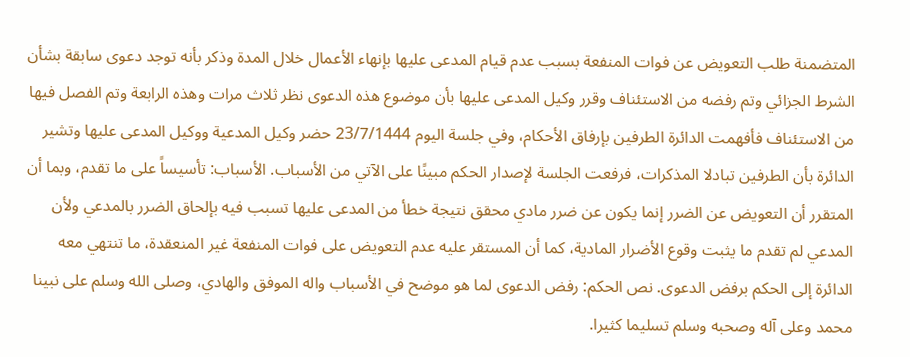المتضمنة طلب التعويض عن فوات المنفعة بسبب عدم قيام المدعى عليها بإنهاء الأعمال خلال المدة وذكر بأنه توجد دعوى سابقة بشأن الشرط الجزائي وتم رفضه من الاستئناف وقرر وكيل المدعى عليها بأن موضوع هذه الدعوى نظر ثلاث مرات وهذه الرابعة وتم الفصل فيها من الاستئناف فأفهمت الدائرة الطرفين بإرفاق الأحكام، وفي جلسة اليوم 23/7/1444 حضر وكيل المدعية ووكيل المدعى عليها وتشير الدائرة بأن الطرفين تبادلا المذكرات، فرفعت الجلسة لإصدار الحكم مبينًا على الآتي من الأسباب. الأسباب: تأسيساً على ما تقدم، وبما أن المتقرر أن التعويض عن الضرر إنما يكون عن ضرر مادي محقق نتيجة خطأ من المدعى عليها تسبب فيه بإلحاق الضرر بالمدعي ولأن المدعي لم تقدم ما يثبت وقوع الأضرار المادية، كما أن المستقر عليه عدم التعويض على فوات المنفعة غير المنعقدة، ما تنتهي معه الدائرة إلى الحكم برفض الدعوى. نص الحكم: رفض الدعوى لما هو موضح في الأسباب واله الموفق والهادي، وصلى الله وسلم على نبينا محمد وعلى آله وصحبه وسلم تسليما كثيرا.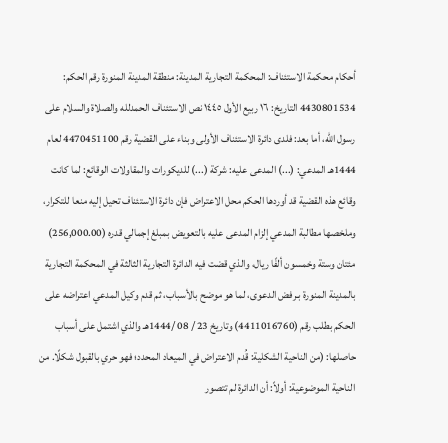أحكام محكمة الاستئناف: المحكمة التجارية المدينة: منطقة المدينة المنورة رقم الحكم: 4430801534 التاريخ: ١٦ ربيع الأول ١٤٤٥ نص الاستئناف الحمدلله والصلاة والسلام على رسول الله، أما بعد: فلدى دائرة الاستئناف الأولى وبناء على القضية رقم 4470451100 لعام 1444هـ المدعي: (...) المدعى عليه: شركة (...) للديكورات والمقاولات الوقائع: لما كانت وقائع هذه القضية قد أوردها الحكم محل الاعتراض فإن دائرة الاستئناف تحيل إليه منعا للتكرار، وملخصها مطالبة المدعي إلزام المدعى عليه بالتعويض بمبلغ إجمالي قدره (256,000.00) مئتان وستة وخمسون ألفًا ريال، والذي قضت فيه الدائرة التجارية الثالثة في المحكمة التجارية بالمدينة المنورة بـرفض الدعوى، لما هو موضح بالأسباب، ثم قدم وكيل المدعي اعتراضه على الحكم بطلب رقم (4411016760) وتاريخ 23 / 08 /1444هـ والذي اشتمل على أسباب حاصلها: (من الناحية الشكلية: قُدم الاعتراض في الميعاد المحدد؛ فهو حري بالقبول شكلًا. من الناحية الموضوعية: أولاً: أن الدائرة لم تتصور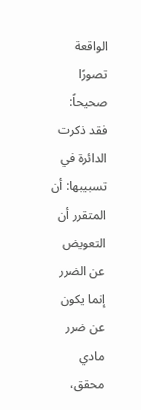الواقعة تصورًا صحيحاً: فقد ذكرت الدائرة في تسبيبها: أن المتقرر أن التعويض عن الضرر إنما يكون عن ضرر مادي محقق،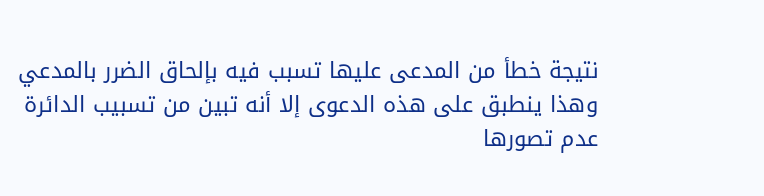نتيجة خطأ من المدعى عليها تسبب فيه بإلحاق الضرر بالمدعي وهذا ينطبق على هذه الدعوى إلا أنه تبين من تسبيب الدائرة عدم تصورها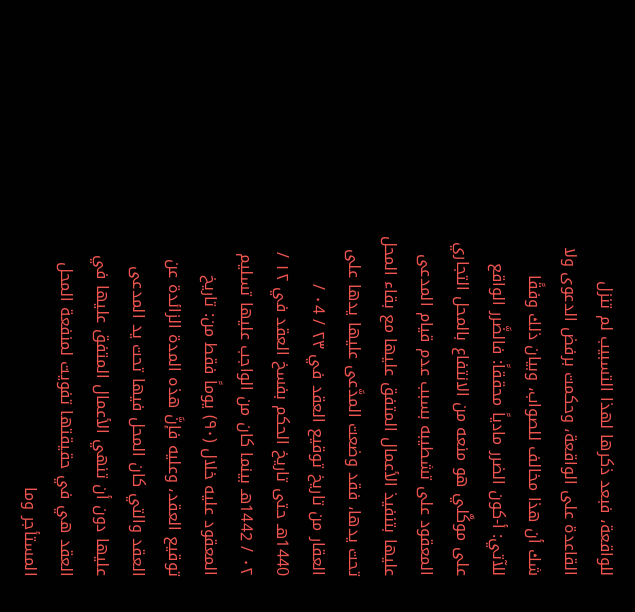للواقعة، فبعد ذكرها لهذا التسبيب لم تنزل القاعدة على الواقعة، وحكمت برفض الدعوى ولا شك أن هذا مخالف للصواب، وبيان ذلك وفقًا للآتي: أ-كون الضرر مادياً محققاً: فالضَّرر الواقع على موكَّلي هو منعه من الانتفاع بالمحل التجاري المعقود على تشطيبه بسبب عدم قيام المدعى عليها بتنفيذ الأعمال المتفق عليها مع بقاء المحل تحت يدها، فقد وضعت المدَّعى عليها يدها على العقار من تاريخ توقيع العقد في ۲۳ / ۰4 / 1440هـ حتى تاريخ الحكم بفسخ العقد في ۱۲ / ۰۲ / 1442هـ بينما كان من الواجب عليها تسليم المعقود عليه خلال (۹۰) يوماً فقط من: تاريخ توقيع العقد، وعليه فإنَّ هذه المدة الزائدة عن العقد والتي كان المحل فيها تحت يد المدعى عليها دون أن تنهي الأعمال المتفق عليها في العقد هي في حقيقتها تفويت لمنفعة المحل المستأجر وما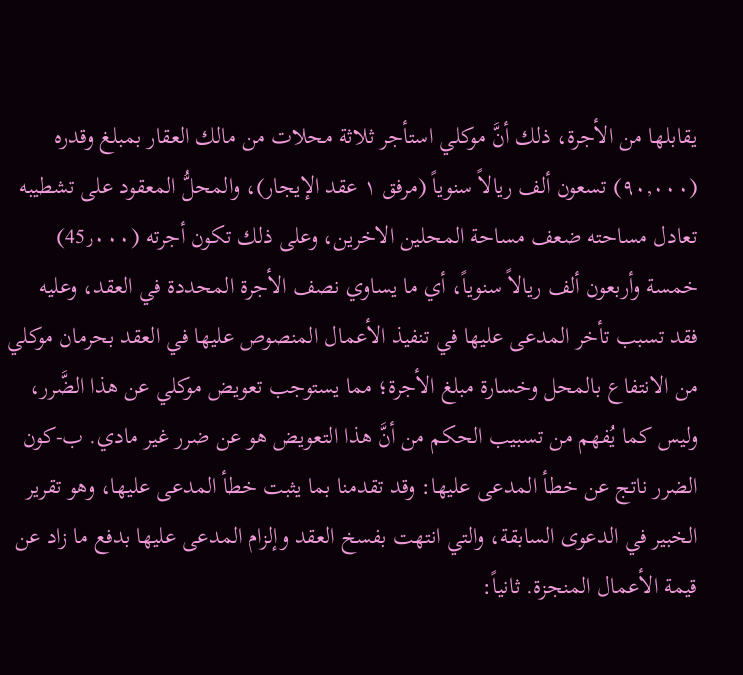يقابلها من الأجرة، ذلك أنَّ موكلي استأجر ثلاثة محلات من مالك العقار بمبلغ وقدره (۹۰,۰۰۰) تسعون ألف ريالاً سنوياً (مرفق ۱ عقد الإيجار)، والمحلُّ المعقود على تشطيبه تعادل مساحته ضعف مساحة المحلين الاخرين، وعلى ذلك تكون أجرته (45٫۰۰۰) خمسة وأربعون ألف ريالاً سنوياً، أي ما يساوي نصف الأجرة المحددة في العقد، وعليه فقد تسبب تأخر المدعى عليها في تنفيذ الأعمال المنصوص عليها في العقد بحرمان موكلي من الانتفاع بالمحل وخسارة مبلغ الأجرة؛ مما يستوجب تعويض موكلي عن هذا الضَّرر، وليس كما يُفهم من تسبيب الحكم من أنَّ هذا التعويض هو عن ضرر غير مادي. ب-كون الضرر ناتج عن خطأ المدعى عليها: وقد تقدمنا بما يثبت خطأ المدعى عليها، وهو تقرير الخبير في الدعوى السابقة، والتي انتهت بفسخ العقد وإلزام المدعى عليها بدفع ما زاد عن قيمة الأعمال المنجزة. ثانياً: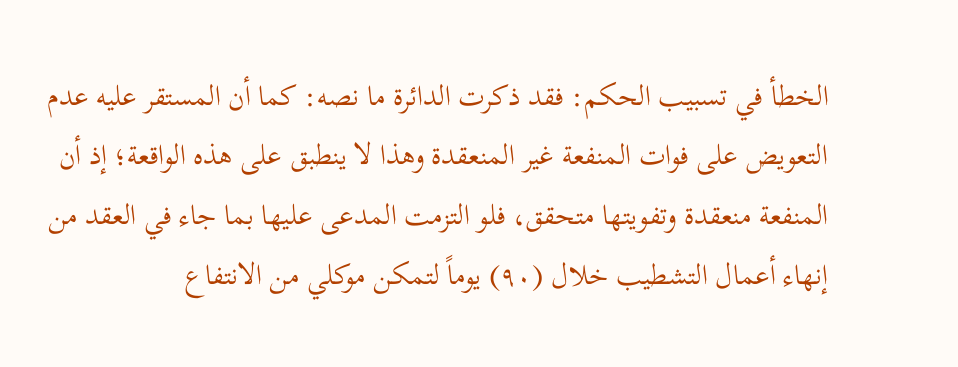الخطأ في تسبيب الحكم: فقد ذكرت الدائرة ما نصه: كما أن المستقر عليه عدم التعويض على فوات المنفعة غير المنعقدة وهذا لا ينطبق على هذه الواقعة؛ إذ أن المنفعة منعقدة وتفويتها متحقق، فلو التزمت المدعى عليها بما جاء في العقد من إنهاء أعمال التشطيب خلال (۹۰) يوماً لتمكن موكلي من الانتفاع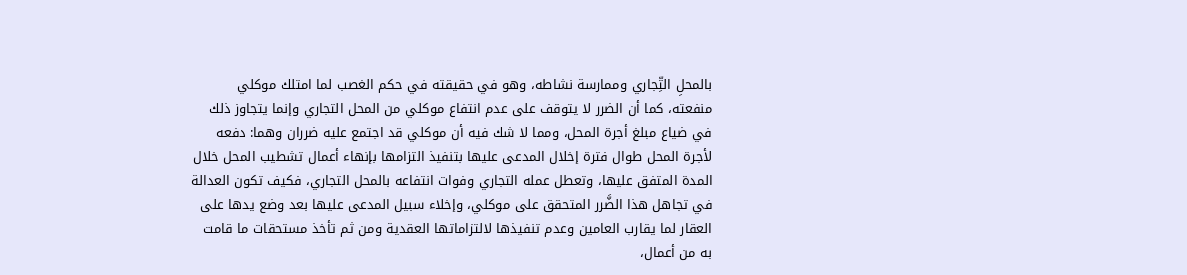بالمحلِ التِّجاري وممارسة نشاطه، وهو في حقيقته في حكم الغصب لما امتلك موكلي منفعته، كما أن الضرر لا يتوقف على عدم انتفاع موكلي من المحل التجاري وإنما يتجاوز ذلك في ضياع مبلغ أجرة المحل، ومما لا شك فيه أن موكلي قد اجتمع عليه ضرران وهما: دفعه لأجرة المحل طوال فترة إخلال المدعى عليها بتنفيذ التزامها بإنهاء أعمال تشطيب المحل خلال المدة المتفق عليها، وتعطل عمله التجاري وفوات انتفاعه بالمحل التجاري، فكيف تكون العدالة في تجاهل هذا الضَّرر المتحقق على موكلي، وإخلاء سبيل المدعى عليها بعد وضع يدها على العقار لما يقارب العامين وعدم تنفيذها لالتزاماتها العقدية ومن ثم تأخذ مستحقات ما قامت به من أعمال،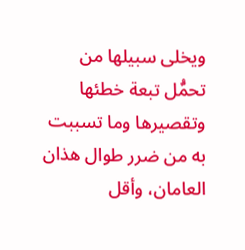ويخلى سبيلها من تحمُّل تبعة خطئها وتقصيرها وما تسببت به من ضرر طوال هذان العامان، وأقل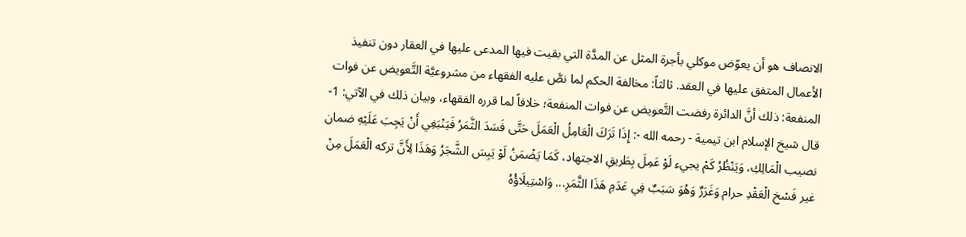الانصاف هو أن يعوّض موكلي بأجرة المثل عن المدَّة التي بقيت فيها المدعى عليها في العقار دون تنفيذ الأعمال المتفق عليها في العقد. ثالثاً: مخالفة الحكم لما نصَّ عليه الفقهاء من مشروعيَّة التَّعويض عن فوات المنفعة: ذلك أنَّ الدائرة رفضت التَّعويض عن فوات المنفعة؛ خلافاً لما قرره الفقهاء، وبيان ذلك في الآتي: 1-قال شيخ الإسلام ابن تيمية - رحمه الله -: إِذَا تَرَكَ الْعَامِلُ الْعَمَلَ حَتَّى فَسَدَ الثَّمَرُ فَيَنْبَغِي أَنْ يَجِبَ عَلَيْهِ ضمان نصيب الْمَالِكِ، وَيَنْظُرُ كَمْ يجيء لَوْ عَمِلَ بِطَريقِ الاجتهاد، كَمَا يَضْمَنُ لَوْ يَبِسَ الشَّجَرُ وَهَذَا لِأَنَّ تركه الْعَمَلَ مِنْ غير فَسْخ الْعَقْدِ حرام وَغَرَرٌ وَهُوَ سَبَبٌ فِي عَدَمِ هَذَا الثَّمَرِ... وَاسْتِيلَاؤُهُ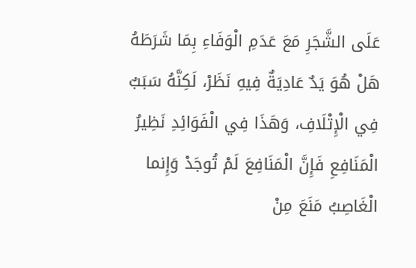عَلَى الشَّجَرِ مَعَ عَدَمِ الْوَفَاءِ بِمَا شَرَطَهُ هَلْ هُوَ يَدٌ عَادِيَةٌ فِيهِ نَظَرْ، لَكِنَّهُ سَبَبٌ فِي الْإِتْلَافِ، وَهَذَا فِي الْفَوَائِدِ نَظِيرُ الْمَنَافِعِ فَإِنَّ الْمَنَافِعَ لَمْ تُوجَدْ وَإِنما الْغَاصِبُ مَنَعَ مِنْ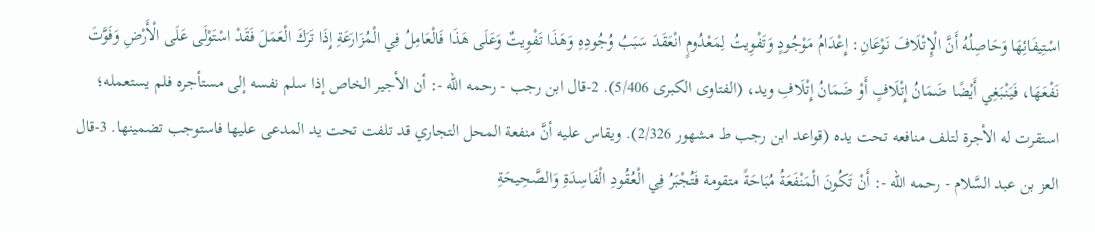اسْتِيفَائِهَا وَحَاصِلُهُ أَنَّ الْإِتْلَافَ نَوْعَانِ: إِعْدَامُ مَوْجُودٍ وَتَفْوِيتُ لِمَعْدُومٍ انْعَقَدَ سَبَبُ وُجُودِهِ وَهَذَا تَفْوِيتٌ وَعَلَى هَذَا فَالْعَامِلُ فِي الْمُزَارَعَةِ إِذَا تَرَكَ الْعَمَلَ فَقَدْ اسْتَوْلَى عَلَى الْأَرْضِ وَفَوَّتَ نَفْعَهَا، فَيَنْبَغِي أَيْضًا ضَمَانُ إِتْلَافٍ أَوْ ضَمَانُ إِتْلَافِ ويد، (الفتاوى الكبرى 5/406). 2-قال ابن رجب - رحمه الله -: أن الأجير الخاص إذا سلم نفسه إلى مستأجره فلم يستعمله؛ استقرت له الأجرة لتلف منافعه تحت يده (قواعد ابن رجب ط مشهور 2/326). ويقاس عليه أنَّ منفعة المحل التجاري قد تلفت تحت يد المدعى عليها فاستوجب تضمينها. 3-قال العز بن عبد السَّلام - رحمه الله -: أَنْ تَكُونَ الْمَنْفَعَةُ مُبَاحَةً متقومة فَتُجْبَرُ فِي الْعُقُودِ الْفَاسِدَةِ وَالصَّحِيحَةِ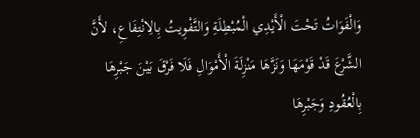وَالْفَوَاتُ تَحْتَ الْأَيْدِي الْمُبْطِلَةِ وَالتَّفْوِيتُ بِالِانْتِفَاعِ، لأَنَّ الشَّرْعَ قَدْ قَوْمَهَا وَنَزَّهَا مَنْزِلَةَ الْأَمْوَالِ فَلَا فَرْقَ بَيْنَ جَبْرِهَا بِالْعُقُودِ وَجَبْرِهَا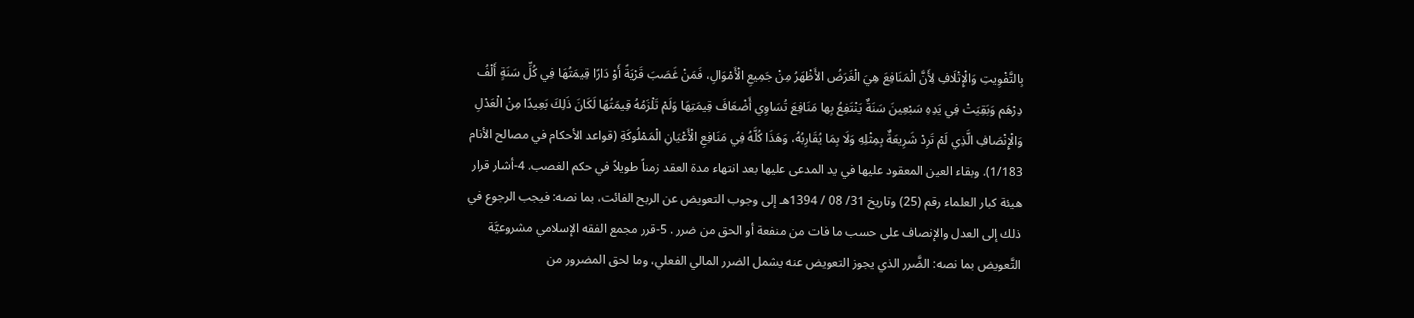بِالتَّفْوِيتِ وَالْإِتْلَافِ لِأَنَّ الْمَنَافِعَ هِيَ الْغَرَضُ الأَظْهَرُ مِنْ جَمِيعِ الْأَمْوَالِ، فَمَنْ غَصَبَ قَرْيَةً أَوْ دَارًا قِيمَتُهَا فِي كُلِّ سَنَةٍ أَلْفُ دِرْهَم وَبَقِيَتْ فِي يَدِهِ سَبْعِينَ سَنَةٌ يَنْتَفِعُ بِها مَنَافِعَ تُسَاوِي أَضْعَافَ قِيمَتِهَا وَلَمْ تَلْزَمُهُ قِيمَتُهَا لَكَانَ ذَلِكَ بَعِيدًا مِنْ الْعَدْلِ وَالْإِنْصَافِ الَّذِي لَمْ تَرِدْ شَرِيعَةٌ بِمِثْلِهِ وَلَا بِمَا يُقَارِبُهُ، وَهَذَا كُلَّهُ فِي مَنَافِعِ الْأَعْيَانِ الْمَمْلُوكَةِ (قواعد الأحكام في مصالح الأنام 1/183). وبقاء العين المعقود عليها في يد المدعى عليها بعد انتهاء مدة العقد زمناً طويلاً في حكم الغصب. 4-أشار قرار هيئة كبار العلماء رقم (25) وتاريخ 31/ 08 / 1394هـ إلى وجوب التعويض عن الربح الفائت، بما نصه: فيجب الرجوع في ذلك إلى العدل والإنصاف على حسب ما فات من منفعة أو الحق من ضرر . 5-قرر مجمع الفقه الإسلامي مشروعيَّة التَّعويض بما نصه: الضَّرر الذي يجوز التعويض عنه يشمل الضرر المالي الفعلي، وما لحق المضرور من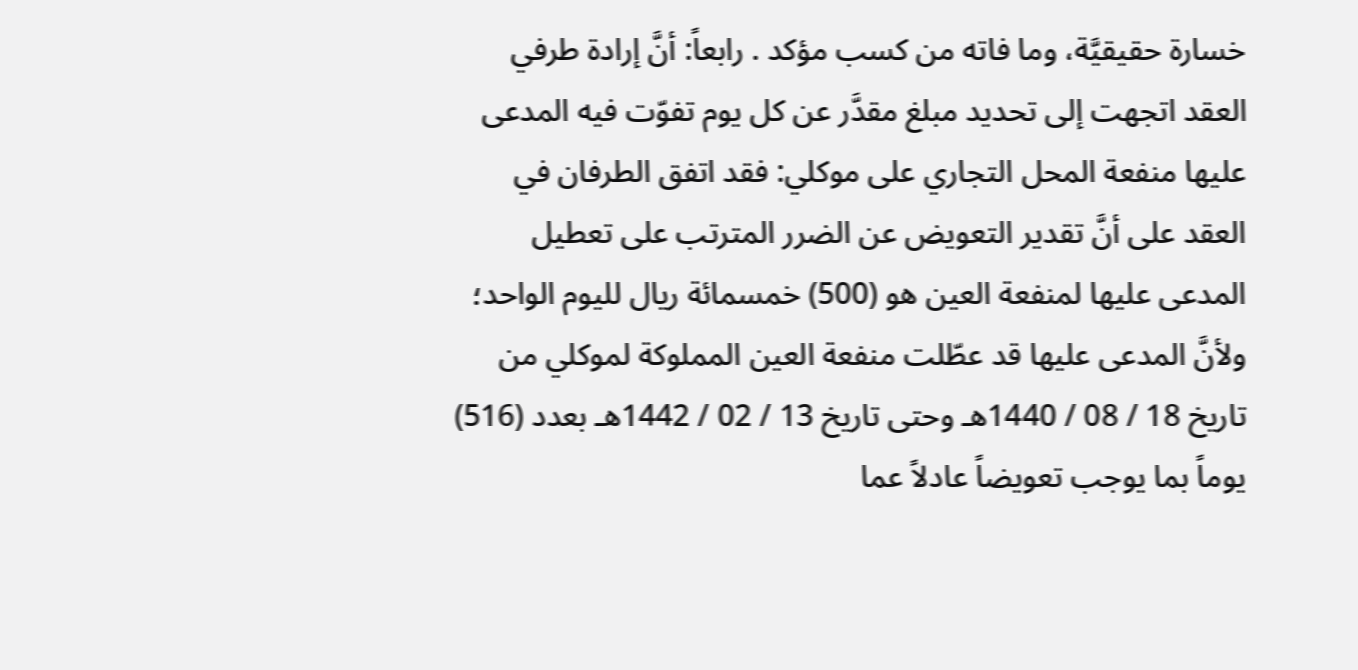خسارة حقيقيَّة، وما فاته من كسب مؤكد . رابعاً: أنَّ إرادة طرفي العقد اتجهت إلى تحديد مبلغ مقدَّر عن كل يوم تفوّت فيه المدعى عليها منفعة المحل التجاري على موكلي: فقد اتفق الطرفان في العقد على أنَّ تقدير التعويض عن الضرر المترتب على تعطيل المدعى عليها لمنفعة العين هو (500) خمسمائة ريال لليوم الواحد؛ ولأنَّ المدعى عليها قد عطّلت منفعة العين المملوكة لموكلي من تاريخ 18 / 08 / 1440هـ وحتى تاريخ 13 / 02 / 1442هـ بعدد (516) يوماً بما يوجب تعويضاً عادلاً عما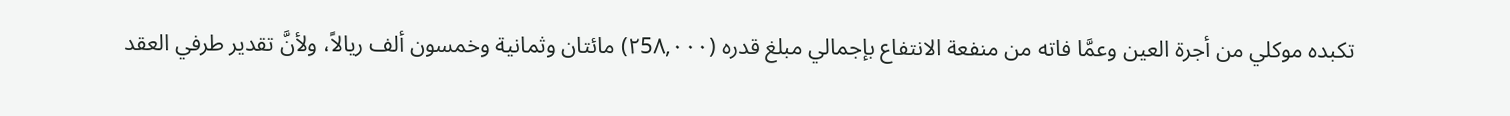تكبده موكلي من أجرة العين وعمَّا فاته من منفعة الانتفاع بإجمالي مبلغ قدره (۲5۸,۰۰۰) مائتان وثمانية وخمسون ألف ريالاً، ولأنَّ تقدير طرفي العقد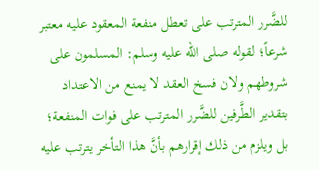للضَّرر المترتب على تعطل منفعة المعقود عليه معتبر شرعاً؛ لقوله صلى الله عليه وسلم: المسلمون على شروطهم ولان فسخ العقد لا يمنع من الاعتداد بتقدير الطَّرفين للضَّرر المترتب على فوات المنفعة؛ بل ويلزم من ذلك إقرارهم بأنَّ هذا التأخر يترتب عليه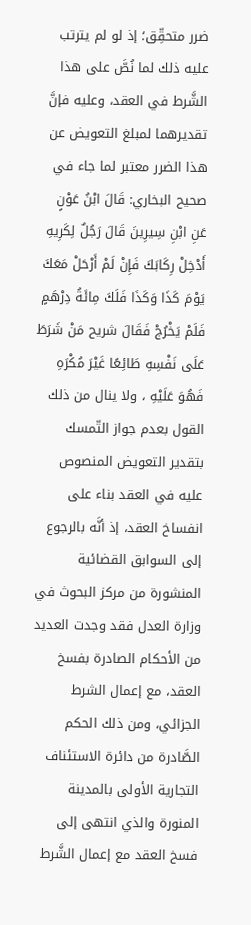ضرر متحقِّق؛ إذ لو لم يترتب عليه ذلك لما نُصَّ على هذا الشَّرط في العقد، وعليه فإنَّ تقديرهما لمبلغ التعويض عن هذا الضرر معتبر لما جاء في صحيح البخاري: قَالَ ابْنُ عَوْنٍ عَنِ ابْنِ سِيرِينَ قَالَ رَجُلٌ لِكَرِيهِ أَدْخِلْ رِكَابَكَ فَإِنْ لَمْ أَرْحَلْ مَعَكَ يَوْمَ كَذَا وَكَذَا فَلَكَ مِائَةُ دِرْهَمٍ فَلَمْ يَخْرُجْ فَقَالَ شريح مَنْ شَرَطَ عَلَى نَفْسِهِ طَائِعًا غَيْرَ مُكْرَهِ فَهُوَ عَلَيْهِ ، ولا ينال من ذلك القول بعدم جواز التّمسك بتقدير التعويض المنصوص عليه في العقد بناء على انفساخ العقد، إذ أنَّه بالرجوع إلى السوابق القضائية المنشورة من مركز البحوث في وزارة العدل فقد وجدت العديد من الأحكام الصادرة بفسخ العقد، مع إعمال الشرط الجزائي، ومن ذلك الحكم الصَّادرة من دائرة الاستئناف التجارية الأولى بالمدينة المنورة والذي انتهى إلى فسخ العقد مع إعمال الشَّرط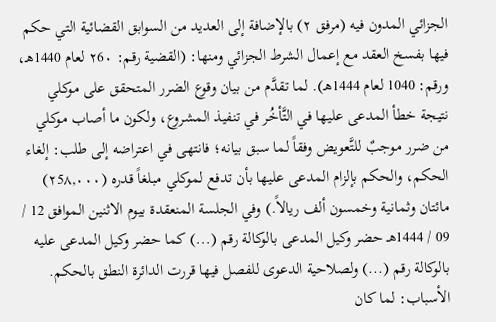الجزائي المدون فيه (مرفق ۲) بالإضافة إلى العديد من السوابق القضائية التي حكم فيها بفسخ العقد مع إعمال الشرط الجزائي ومنها: (القضية رقم: ۲6۰ لعام 1440هـ، ورقم: 1040 لعام 1444هـ). لما تقدَّم من بيان وقوع الضرر المتحقق على موكلي نتيجة خطأ المدعى عليها في التَّأخُر في تنفيذ المشروع، ولكون ما أصاب موكلي من ضرر موجبٌ للتَّعويض وفقاً لما سبق بيانه؛ فانتهى في اعتراضه إلى طلب: إلغاء الحكم، والحكم بإلزام المدعى عليها بأن تدفع لموكلي مبلغاً قدره (۲5۸,۰۰۰) مائتان وثمانية وخمسون ألف ريالاً.) وفي الجلسة المنعقدة بيوم الاثنين الموافق 12 / 09 / 1444هـ حضر وكيل المدعى بالوكالة رقم (...) كما حضر وكيل المدعى عليه بالوكالة رقم (...) ولصلاحية الدعوى للفصل فيها قررت الدائرة النطق بالحكم. الأسباب: لما كان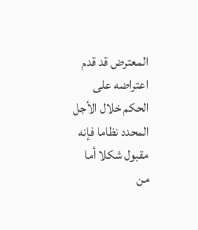المعترض قد قدم اعتراضه على الحكم خلال الأجل المحدد نظاما فإنه مقبول شكلا أما من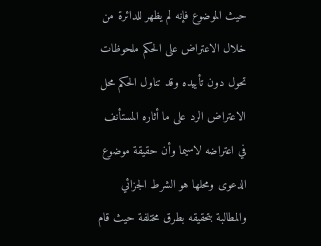حيث الموضوع فإنه لم يظهر للدائرة من خلال الاعتراض على الحكم ملحوظات تحول دون تأييده وقد تناول الحكم محل الاعتراض الرد على ما أثاره المستأنف في اعتراضه لاسيما وأن حقيقة موضوع الدعوى ومحلها هو الشرط الجزائي والمطالبة بتحقيقه بطرق مختلفة حيث قام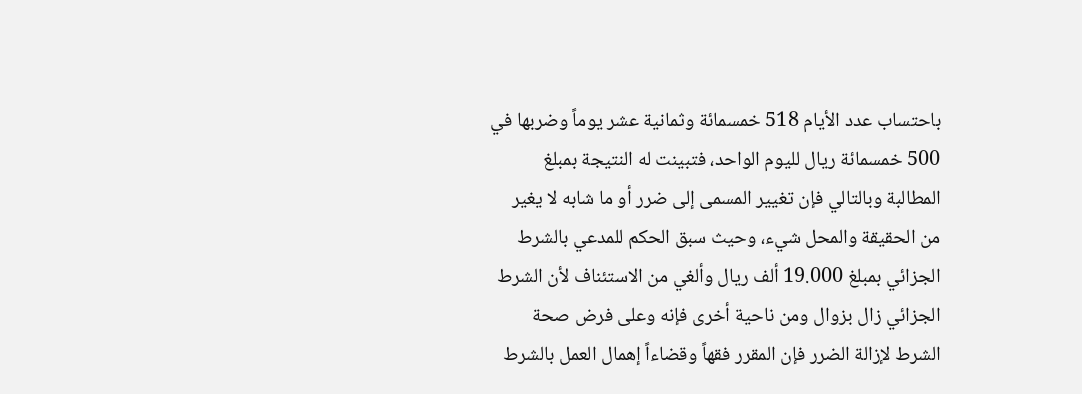باحتساب عدد الأيام 518 خمسمائة وثمانية عشر يوماً وضربها في 500 خمسمائة ريال لليوم الواحد، فتبينت له النتيجة بمبلغ المطالبة وبالتالي فإن تغيير المسمى إلى ضرر أو ما شابه لا يغير من الحقيقة والمحل شيء، وحيث سبق الحكم للمدعي بالشرط الجزائي بمبلغ 19.000 ألف ريال وألغي من الاستئناف لأن الشرط الجزائي زال بزوال ومن ناحية أخرى فإنه وعلى فرض صحة الشرط لإزالة الضرر فإن المقرر فقهاً وقضاءاً إهمال العمل بالشرط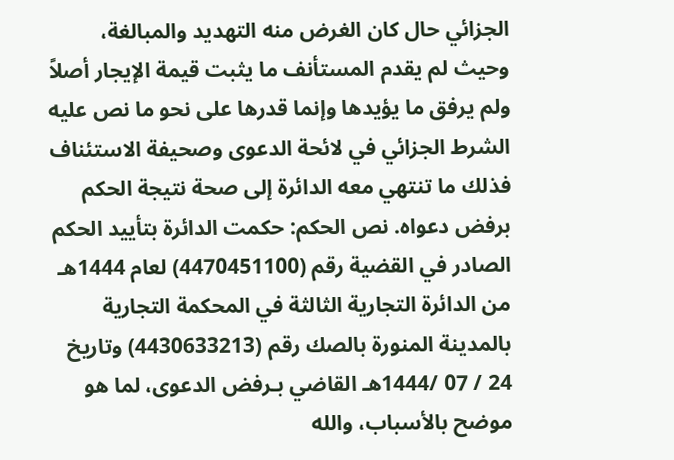الجزائي حال كان الغرض منه التهديد والمبالغة، وحيث لم يقدم المستأنف ما يثبت قيمة الإيجار أصلاً ولم يرفق ما يؤيدها وإنما قدرها على نحو ما نص عليه الشرط الجزائي في لائحة الدعوى وصحيفة الاستئناف فذلك ما تنتهي معه الدائرة إلى صحة نتيجة الحكم برفض دعواه. نص الحكم: حكمت الدائرة بتأييد الحكم الصادر في القضية رقم (4470451100) لعام 1444هـ من الدائرة التجارية الثالثة في المحكمة التجارية بالمدينة المنورة بالصك رقم (4430633213) وتاريخ 24 / 07 /1444هـ القاضي بـرفض الدعوى، لما هو موضح بالأسباب، والله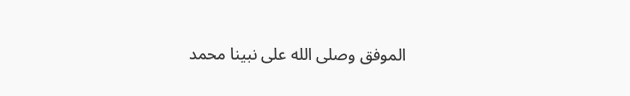الموفق وصلى الله على نبينا محمد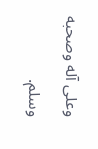وعلى آله وصحبه وسلم.